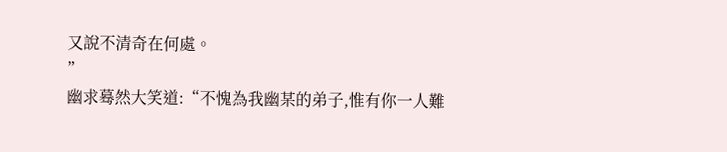又說不清奇在何處。
”
幽求蓦然大笑道:“不愧為我幽某的弟子,惟有你一人難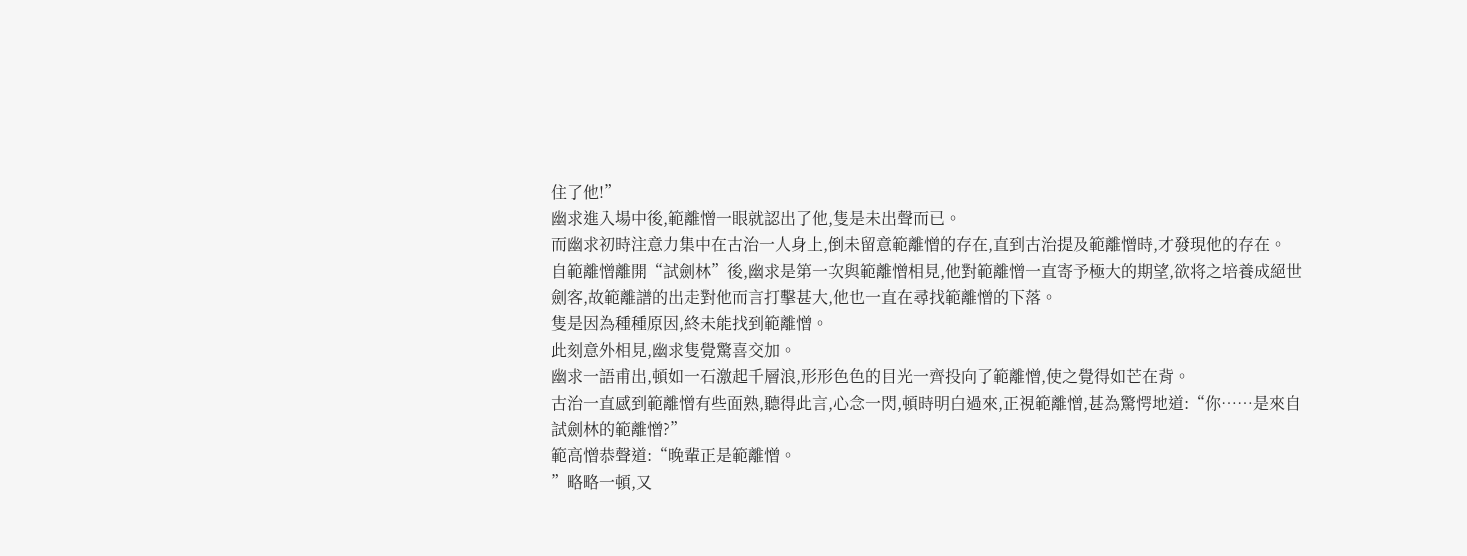住了他!”
幽求進入場中後,範離憎一眼就認出了他,隻是未出聲而已。
而幽求初時注意力集中在古治一人身上,倒未留意範離憎的存在,直到古治提及範離憎時,才發現他的存在。
自範離憎離開“試劍林”後,幽求是第一次與範離憎相見,他對範離憎一直寄予極大的期望,欲将之培養成絕世劍客,故範離譜的出走對他而言打擊甚大,他也一直在尋找範離憎的下落。
隻是因為種種原因,終未能找到範離憎。
此刻意外相見,幽求隻覺驚喜交加。
幽求一語甫出,頓如一石激起千層浪,形形色色的目光一齊投向了範離憎,使之覺得如芒在背。
古治一直感到範離憎有些面熟,聽得此言,心念一閃,頓時明白過來,正視範離憎,甚為驚愕地道:“你……是來自試劍林的範離憎?”
範高憎恭聲道:“晚輩正是範離憎。
”略略一頓,又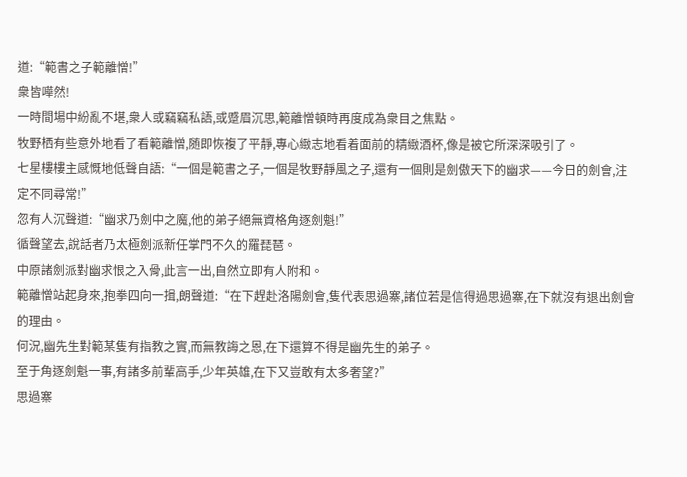道:“範書之子範離憎!”
衆皆嘩然!
一時間場中紛亂不堪,衆人或竊竊私語,或蹙眉沉思,範離憎頓時再度成為衆目之焦點。
牧野栖有些意外地看了看範離憎,随即恢複了平靜,專心緻志地看着面前的精緻酒杯,像是被它所深深吸引了。
七星樓樓主感慨地低聲自語:“一個是範書之子,一個是牧野靜風之子,還有一個則是劍傲天下的幽求——今日的劍會,注定不同尋常!”
忽有人沉聲道:“幽求乃劍中之魔,他的弟子絕無資格角逐劍魁!”
循聲望去,說話者乃太極劍派新任掌門不久的羅琵琶。
中原諸劍派對幽求恨之入骨,此言一出,自然立即有人附和。
範離憎站起身來,抱拳四向一揖,朗聲道:“在下趕赴洛陽劍會,隻代表思過寨,諸位若是信得過思過寨,在下就沒有退出劍會的理由。
何況,幽先生對範某隻有指教之實,而無教誨之恩,在下還算不得是幽先生的弟子。
至于角逐劍魁一事,有諸多前輩高手,少年英雄,在下又豈敢有太多奢望?”
思過寨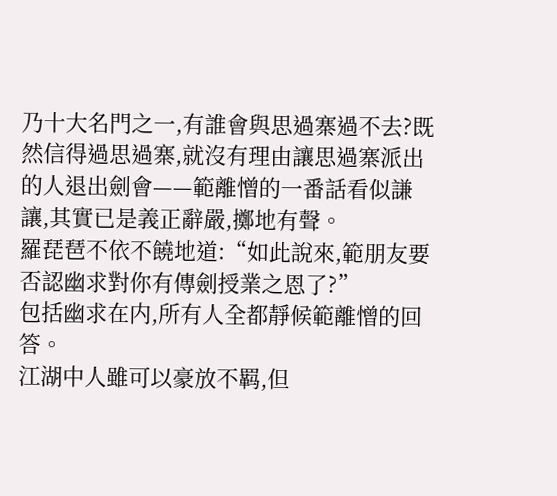乃十大名門之一,有誰會與思過寨過不去?既然信得過思過寨,就沒有理由讓思過寨派出的人退出劍會——範離憎的一番話看似謙讓,其實已是義正辭嚴,擲地有聲。
羅琵琶不依不饒地道:“如此說來,範朋友要否認幽求對你有傳劍授業之恩了?”
包括幽求在内,所有人全都靜候範離憎的回答。
江湖中人雖可以豪放不羁,但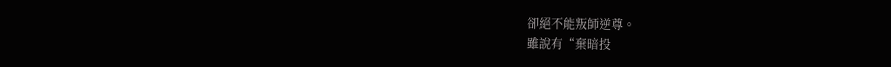卻絕不能叛師逆尊。
雖說有“棄暗投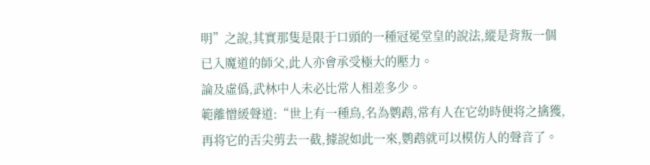明”之說,其實那隻是限于口頭的一種冠冕堂皇的說法,縱是背叛一個已入魔道的師父,此人亦會承受極大的壓力。
論及虛僞,武林中人未必比常人相差多少。
範離憎緩聲道:“世上有一種鳥,名為鹦鹉,常有人在它幼時便将之擒獲,再将它的舌尖剪去一截,據說如此一來,鹦鹉就可以模仿人的聲音了。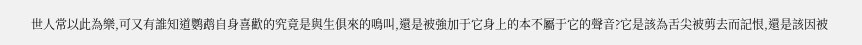世人常以此為樂,可又有誰知道鹦鹉自身喜歡的究竟是與生俱來的鳴叫,還是被強加于它身上的本不屬于它的聲音?它是該為舌尖被剪去而記恨,還是該因被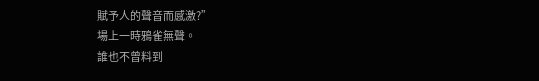賦予人的聲音而感激?”
場上一時鴉雀無聲。
誰也不曾料到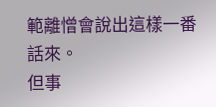範離憎會說出這樣一番話來。
但事